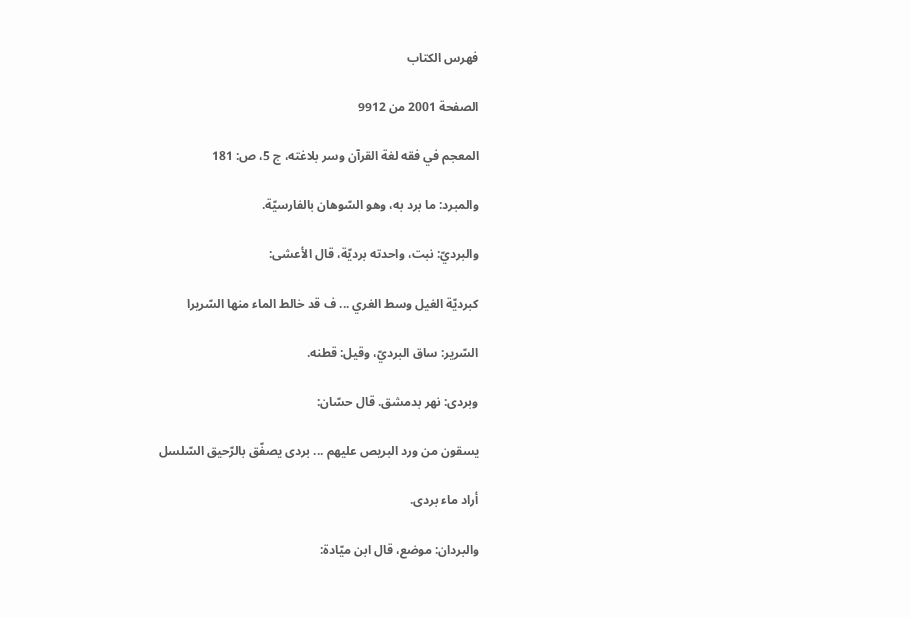فهرس الكتاب

الصفحة 2001 من 9912

المعجم في فقه لغة القرآن وسر بلاغته، ج 5، ص: 181

والمبرد: ما برد به، وهو السّوهان بالفارسيّة.

والبرديّ: نبت، واحدته برديّة، قال الأعشى:

كبرديّة الغيل وسط الغري ... ف قد خالط الماء منها السّريرا

السّرير: ساق البرديّ، وقيل: قطنه.

وبردى: نهر بدمشق. قال حسّان:

يسقون من ورد البريص عليهم ... بردى يصفّق بالرّحيق السّلسل

أراد ماء بردى.

والبردان: موضع، قال ابن ميّادة: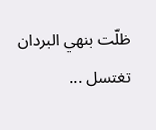ظلّت بنهي البردان تغتسل ...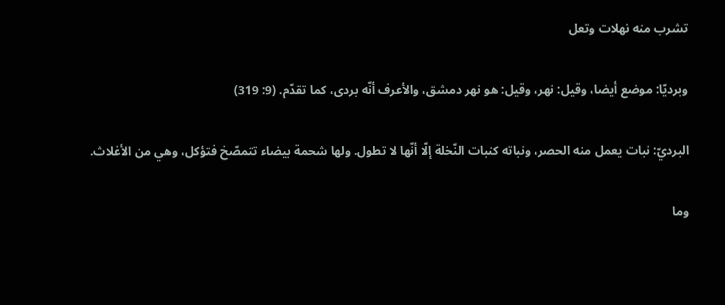تشرب منه نهلات وتعل

وبرديّا: موضع أيضا، وقيل: نهر، وقيل: هو نهر دمشق، والأعرف أنّه بردى، كما تقدّم. (9: 319)

البرديّ: نبات يعمل منه الحصر، ونباته كنبات النّخلة إلّا أنّها لا تطول. ولها شحمة بيضاء تتمصّخ فتؤكل، وهي من الأغلاث.

وما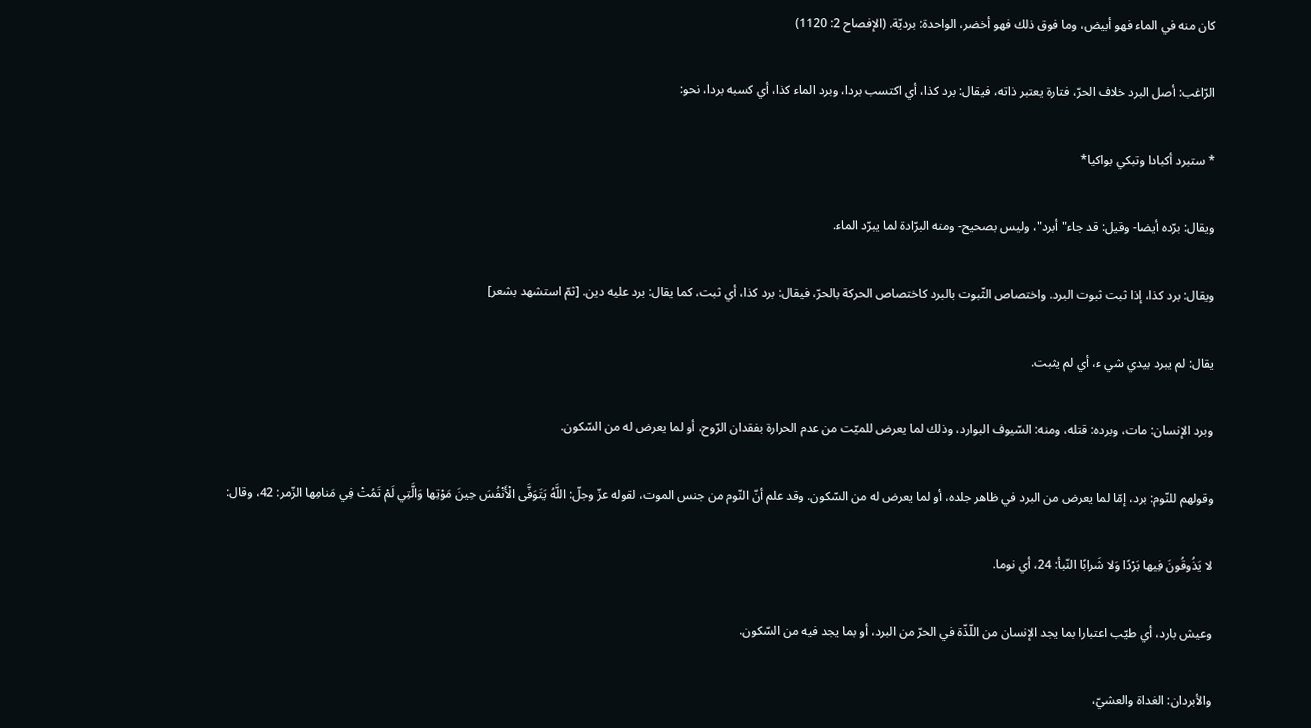كان منه في الماء فهو أبيض، وما فوق ذلك فهو أخضر، الواحدة: برديّة. (الإفصاح 2: 1120)

الرّاغب: أصل البرد خلاف الحرّ، فتارة يعتبر ذاته، فيقال: برد كذا، أي اكتسب بردا، وبرد الماء كذا، أي كسبه بردا، نحو:

* ستبرد أكبادا وتبكي بواكيا*

ويقال: برّده أيضا- وقيل: قد جاء"أبرد"، وليس بصحيح- ومنه البرّادة لما يبرّد الماء.

ويقال: برد كذا، إذا ثبت ثبوت البرد. واختصاص الثّبوت بالبرد كاختصاص الحركة بالحرّ، فيقال: برد كذا، أي ثبت، كما يقال: برد عليه دين. [ثمّ استشهد بشعر]

يقال: لم يبرد بيدي شي ء، أي لم يثبت.

وبرد الإنسان: مات، وبرده: قتله، ومنه: السّيوف البوارد، وذلك لما يعرض للميّت من عدم الحرارة بفقدان الرّوح، أو لما يعرض له من السّكون.

وقولهم للنّوم: برد، إمّا لما يعرض من البرد في ظاهر جلده، أو لما يعرض له من السّكون. وقد علم أنّ النّوم من جنس الموت، لقوله عزّ وجلّ: اللَّهُ يَتَوَفَّى الْأَنْفُسَ حِينَ مَوْتِها وَالَّتِي لَمْ تَمُتْ فِي مَنامِها الزّمر: 42، وقال:

لا يَذُوقُونَ فِيها بَرْدًا وَلا شَرابًا النّبأ: 24، أي نوما.

وعيش بارد، أي طيّب اعتبارا بما يجد الإنسان من اللّذّة في الحرّ من البرد، أو بما يجد فيه من السّكون.

والأبردان: الغداة والعشيّ،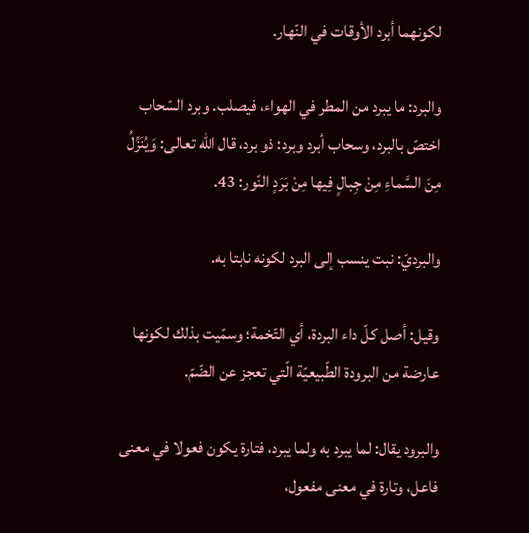لكونهما أبرد الأوقات في النّهار.

والبرد: ما يبرد من المطر في الهواء، فيصلب. وبرد السّحاب اختصّ بالبرد، وسحاب أبرد وبرد: ذو برد، قال اللّه تعالى: وَيُنَزِّلُ مِنَ السَّماءِ مِنْ جِبالٍ فِيها مِنْ بَرَدٍ النّور: 43.

والبرديّ: نبت ينسب إلى البرد لكونه نابتا به.

وقيل: أصل كلّ داء البردة، أي التّخمة؛ وسمّيت بذلك لكونها عارضة من البرودة الطّبيعيّة الّتي تعجز عن الضّمّ.

والبرود يقال: لما يبرد به ولما يبرد، فتارة يكون فعولا في معنى فاعل، وتارة في معنى مفعول،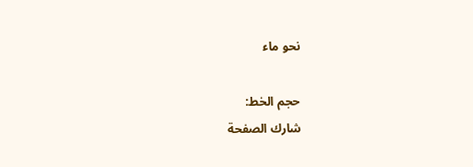نحو ماء

حجم الخط:
شارك الصفحة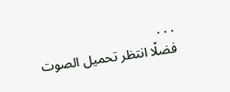. . .
فضلًا انتظر تحميل الصوت